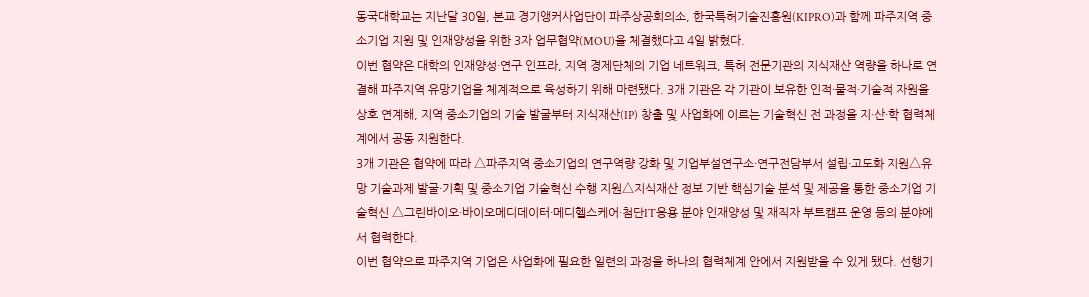동국대학교는 지난달 30일, 본교 경기앵커사업단이 파주상공회의소, 한국특허기술진흥원(KIPRO)과 함께 파주지역 중소기업 지원 및 인재양성을 위한 3자 업무협약(MOU)을 체결했다고 4일 밝혔다.
이번 협약은 대학의 인재양성·연구 인프라, 지역 경제단체의 기업 네트워크, 특허 전문기관의 지식재산 역량을 하나로 연결해 파주지역 유망기업을 체계적으로 육성하기 위해 마련됐다. 3개 기관은 각 기관이 보유한 인적·물적·기술적 자원을 상호 연계해, 지역 중소기업의 기술 발굴부터 지식재산(IP) 창출 및 사업화에 이르는 기술혁신 전 과정을 지·산·학 협력체계에서 공동 지원한다.
3개 기관은 협약에 따라 △파주지역 중소기업의 연구역량 강화 및 기업부설연구소·연구전담부서 설립·고도화 지원△유망 기술과제 발굴·기획 및 중소기업 기술혁신 수행 지원△지식재산 정보 기반 핵심기술 분석 및 제공을 통한 중소기업 기술혁신 △그린바이오·바이오메디데이터·메디헬스케어·첨단IT응용 분야 인재양성 및 재직자 부트캠프 운영 등의 분야에서 협력한다.
이번 협약으로 파주지역 기업은 사업화에 필요한 일련의 과정을 하나의 협력체계 안에서 지원받을 수 있게 됐다. 선행기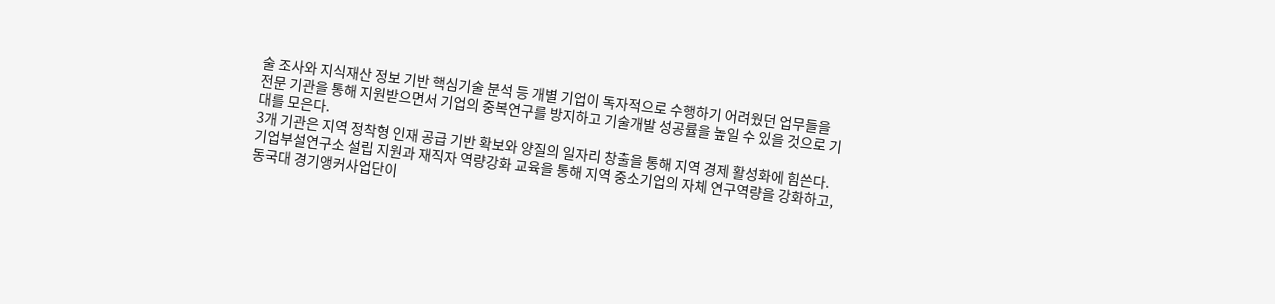술 조사와 지식재산 정보 기반 핵심기술 분석 등 개별 기업이 독자적으로 수행하기 어려웠던 업무들을 전문 기관을 통해 지원받으면서 기업의 중복연구를 방지하고 기술개발 성공률을 높일 수 있을 것으로 기대를 모은다.
3개 기관은 지역 정착형 인재 공급 기반 확보와 양질의 일자리 창출을 통해 지역 경제 활성화에 힘쓴다. 기업부설연구소 설립 지원과 재직자 역량강화 교육을 통해 지역 중소기업의 자체 연구역량을 강화하고, 동국대 경기앵커사업단이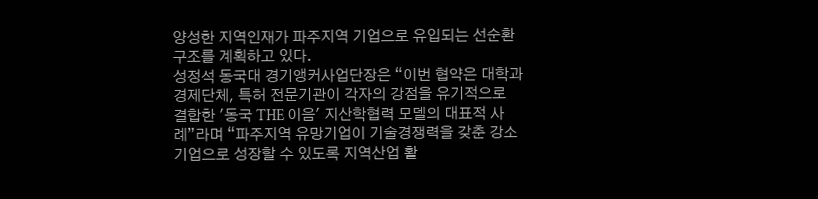양성한 지역인재가 파주지역 기업으로 유입되는 선순환 구조를 계획하고 있다.
성정석 동국대 경기앵커사업단장은 “이번 협약은 대학과 경제단체, 특허 전문기관이 각자의 강점을 유기적으로 결합한 '동국 THE 이음' 지산학협력 모델의 대표적 사례”라며 “파주지역 유망기업이 기술경쟁력을 갖춘 강소기업으로 성장할 수 있도록 지역산업 활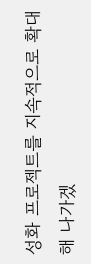성화 프로젝트를 지속적으로 확대해 나가겠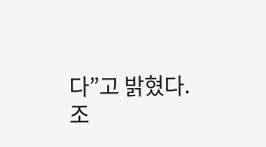다”고 밝혔다.
조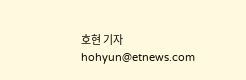호현 기자 hohyun@etnews.com